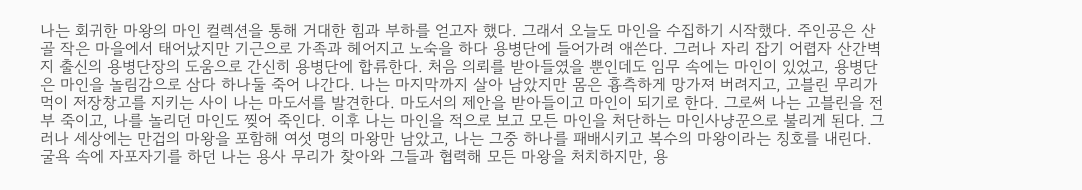나는 회귀한 마왕의 마인 컬렉션을 통해 거대한 힘과 부하를 얻고자 했다. 그래서 오늘도 마인을 수집하기 시작했다. 주인공은 산골 작은 마을에서 태어났지만 기근으로 가족과 헤어지고 노숙을 하다 용병단에 들어가려 애쓴다. 그러나 자리 잡기 어렵자 산간벽지 출신의 용병단장의 도움으로 간신히 용병단에 합류한다. 처음 의뢰를 받아들였을 뿐인데도 임무 속에는 마인이 있었고, 용병단은 마인을 놀림감으로 삼다 하나둘 죽어 나간다. 나는 마지막까지 살아 남았지만 몸은 흉측하게 망가져 버려지고, 고블린 무리가 먹이 저장창고를 지키는 사이 나는 마도서를 발견한다. 마도서의 제안을 받아들이고 마인이 되기로 한다. 그로써 나는 고블린을 전부 죽이고, 나를 놀리던 마인도 찢어 죽인다. 이후 나는 마인을 적으로 보고 모든 마인을 처단하는 마인사냥꾼으로 불리게 된다. 그러나 세상에는 만겁의 마왕을 포함해 여섯 명의 마왕만 남았고, 나는 그중 하나를 패배시키고 복수의 마왕이라는 칭호를 내린다. 굴욕 속에 자포자기를 하던 나는 용사 무리가 찾아와 그들과 협력해 모든 마왕을 처치하지만, 용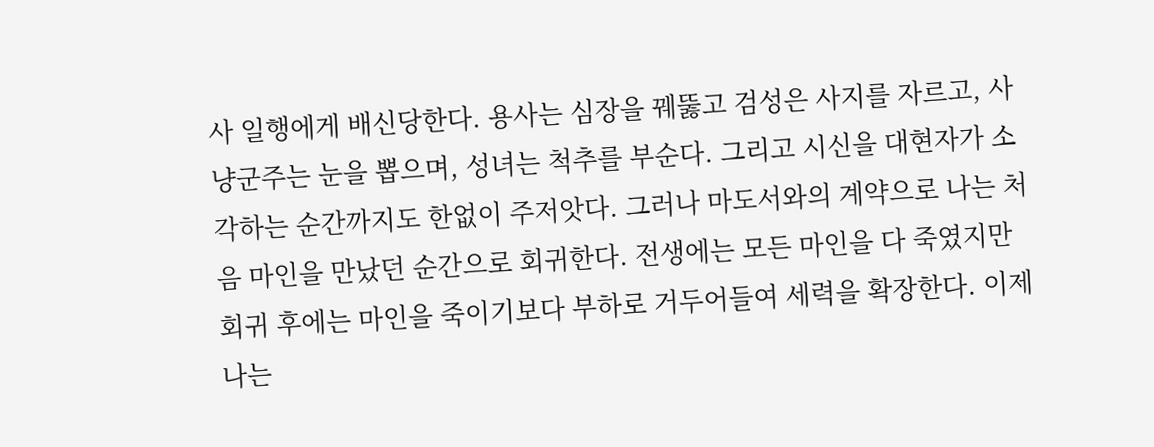사 일행에게 배신당한다. 용사는 심장을 꿰뚫고 검성은 사지를 자르고, 사냥군주는 눈을 뽑으며, 성녀는 척추를 부순다. 그리고 시신을 대현자가 소각하는 순간까지도 한없이 주저앗다. 그러나 마도서와의 계약으로 나는 처음 마인을 만났던 순간으로 회귀한다. 전생에는 모든 마인을 다 죽였지만 회귀 후에는 마인을 죽이기보다 부하로 거두어들여 세력을 확장한다. 이제 나는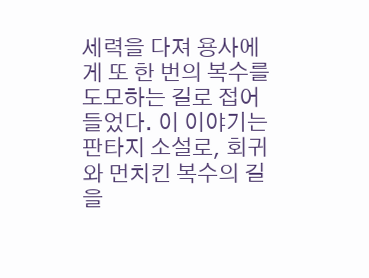세력을 다져 용사에게 또 한 번의 복수를 도모하는 길로 접어들었다. 이 이야기는 판타지 소설로, 회귀와 먼치킨 복수의 길을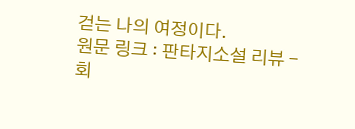걷는 나의 여정이다.
원문 링크 : 판타지소설 리뷰 - 회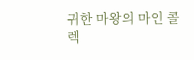귀한 마왕의 마인 콜렉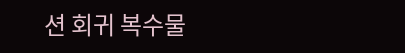션 회귀 복수물